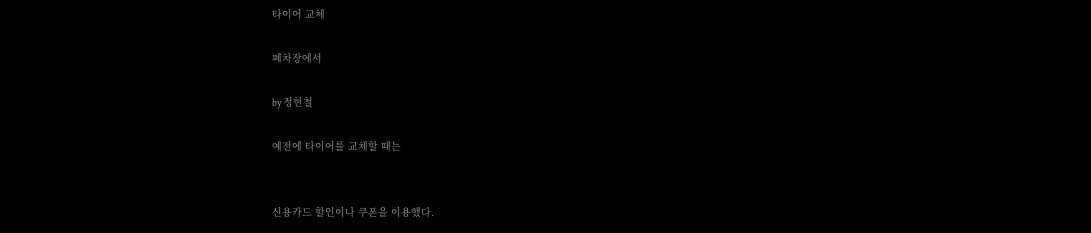타이어 교체

폐차장에서

by 정현철

예전에 타이어를 교체할 때는


신용카드 할인이나 쿠폰을 이용했다.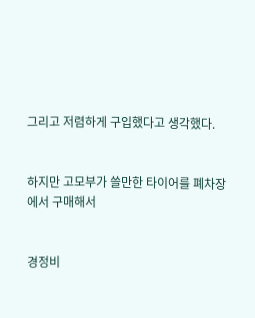그리고 저렴하게 구입했다고 생각했다.


하지만 고모부가 쓸만한 타이어를 폐차장에서 구매해서


경정비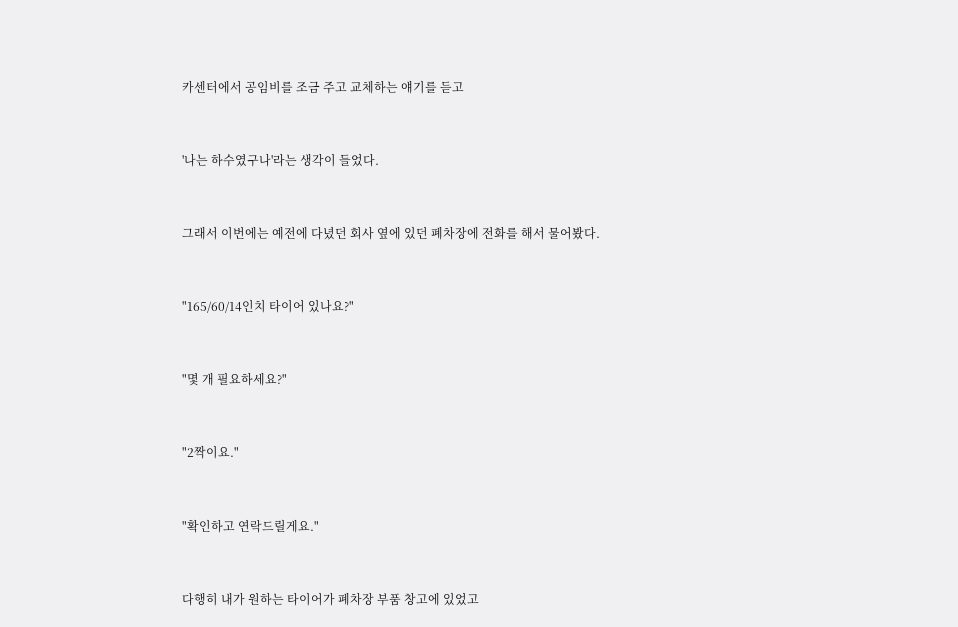카센터에서 공임비를 조금 주고 교체하는 얘기를 듣고


'나는 하수였구나'라는 생각이 들었다.


그래서 이번에는 예전에 다녔던 회사 옆에 있던 폐차장에 전화를 해서 물어봤다.


"165/60/14인치 타이어 있나요?"


"몇 개 필요하세요?"


"2짝이요."


"확인하고 연락드릴게요."


다행히 내가 원하는 타이어가 폐차장 부품 창고에 있었고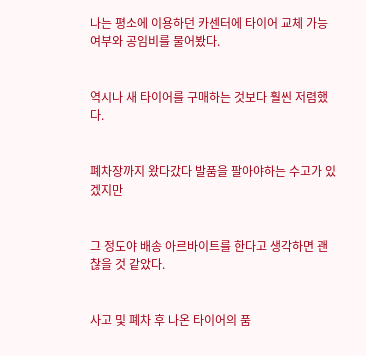나는 평소에 이용하던 카센터에 타이어 교체 가능 여부와 공임비를 물어봤다.


역시나 새 타이어를 구매하는 것보다 훨씬 저렴했다.


폐차장까지 왔다갔다 발품을 팔아야하는 수고가 있겠지만


그 정도야 배송 아르바이트를 한다고 생각하면 괜찮을 것 같았다.


사고 및 폐차 후 나온 타이어의 품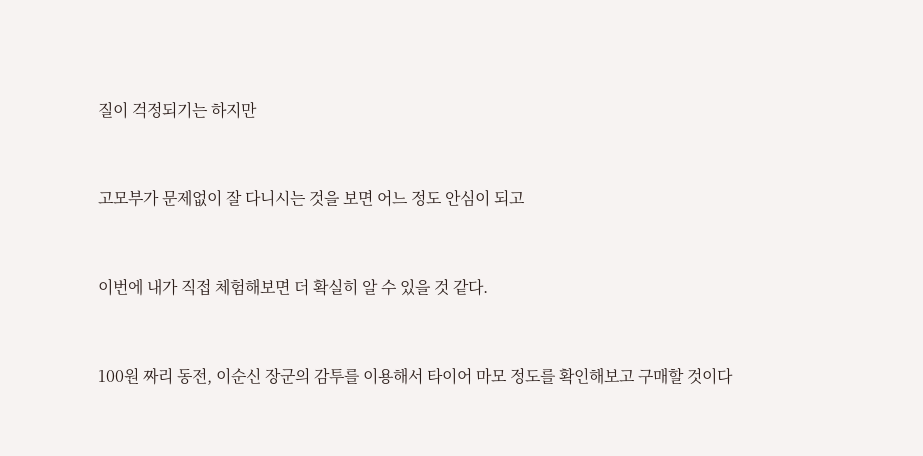질이 걱정되기는 하지만


고모부가 문제없이 잘 다니시는 것을 보면 어느 정도 안심이 되고


이번에 내가 직접 체험해보면 더 확실히 알 수 있을 것 같다.


100원 짜리 동전, 이순신 장군의 감투를 이용해서 타이어 마모 정도를 확인해보고 구매할 것이다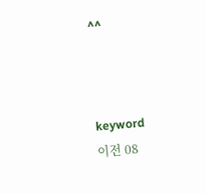^^



keyword
이전 08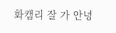화캠리 잘 가 안녕